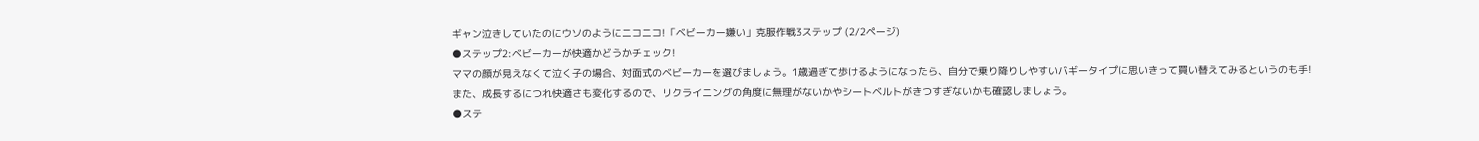ギャン泣きしていたのにウソのようにニコニコ!「ベビーカー嫌い」克服作戦3ステップ (2/2ページ)
●ステップ2:ベビーカーが快適かどうかチェック!
ママの顔が見えなくて泣く子の場合、対面式のベビーカーを選びましょう。1歳過ぎて歩けるようになったら、自分で乗り降りしやすいバギータイプに思いきって買い替えてみるというのも手!
また、成長するにつれ快適さも変化するので、リクライニングの角度に無理がないかやシートベルトがきつすぎないかも確認しましょう。
●ステ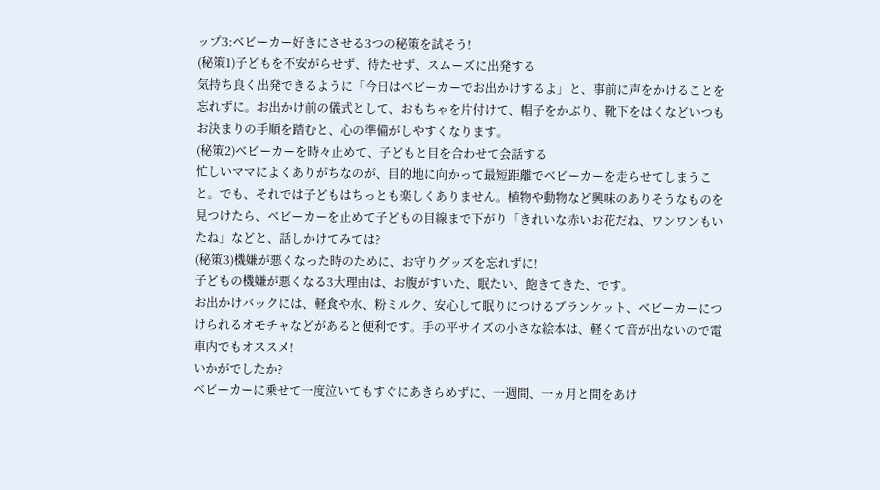ップ3:ベビーカー好きにさせる3つの秘策を試そう!
(秘策1)子どもを不安がらせず、待たせず、スムーズに出発する
気持ち良く出発できるように「今日はベビーカーでお出かけするよ」と、事前に声をかけることを忘れずに。お出かけ前の儀式として、おもちゃを片付けて、帽子をかぶり、靴下をはくなどいつもお決まりの手順を踏むと、心の準備がしやすくなります。
(秘策2)ベビーカーを時々止めて、子どもと目を合わせて会話する
忙しいママによくありがちなのが、目的地に向かって最短距離でベビーカーを走らせてしまうこと。でも、それでは子どもはちっとも楽しくありません。植物や動物など興味のありそうなものを見つけたら、ベビーカーを止めて子どもの目線まで下がり「きれいな赤いお花だね、ワンワンもいたね」などと、話しかけてみては?
(秘策3)機嫌が悪くなった時のために、お守りグッズを忘れずに!
子どもの機嫌が悪くなる3大理由は、お腹がすいた、眠たい、飽きてきた、です。
お出かけバックには、軽食や水、粉ミルク、安心して眠りにつけるブランケット、ベビーカーにつけられるオモチャなどがあると便利です。手の平サイズの小さな絵本は、軽くて音が出ないので電車内でもオススメ!
いかがでしたか?
ベビーカーに乗せて一度泣いてもすぐにあきらめずに、一週間、一ヵ月と間をあけ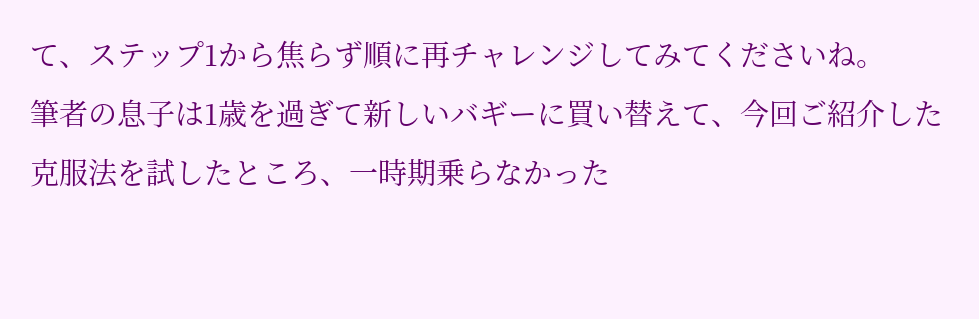て、ステップ1から焦らず順に再チャレンジしてみてくださいね。
筆者の息子は1歳を過ぎて新しいバギーに買い替えて、今回ご紹介した克服法を試したところ、一時期乗らなかった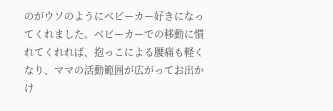のがウソのようにベビーカー好きになってくれました。ベビーカーでの移動に慣れてくれれば、抱っこによる腰痛も軽くなり、ママの活動範囲が広がってお出かけ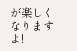が楽しくなりますよ!